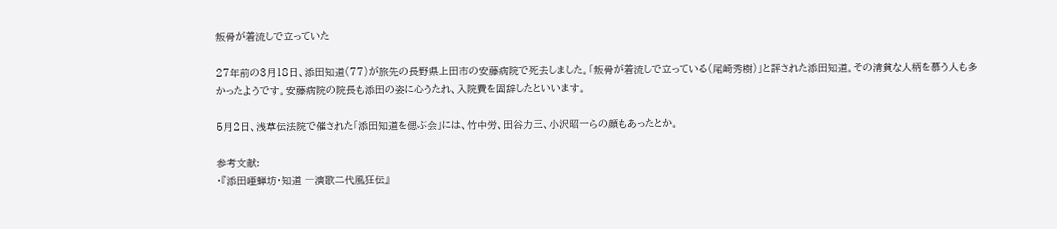叛骨が着流しで立っていた

27年前の3月18日、添田知道(77)が旅先の長野県上田市の安藤病院で死去しました。「叛骨が着流しで立っている(尾崎秀樹)」と評された添田知道。その清貧な人柄を慕う人も多かったようです。安藤病院の院長も添田の姿に心うたれ、入院費を固辞したといいます。

5月2日、浅草伝法院で催された「添田知道を偲ぶ会」には、竹中労、田谷力三、小沢昭一らの顔もあったとか。

参考文献:
・『添田唖蝉坊・知道 ―演歌二代風狂伝』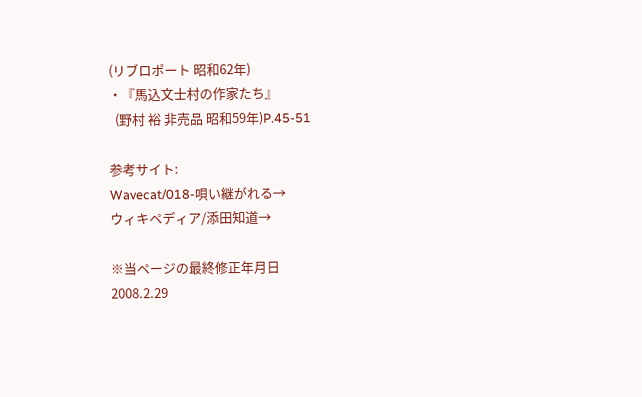(リブロポート 昭和62年)
・『馬込文士村の作家たち』
  (野村 裕 非売品 昭和59年)P.45-51

参考サイト:
Wavecat/018-唄い継がれる→
ウィキペディア/添田知道→

※当ページの最終修正年月日
2008.2.29